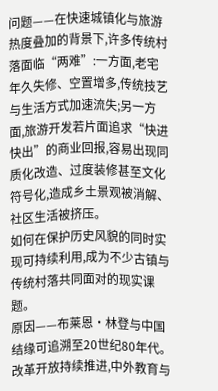问题——在快速城镇化与旅游热度叠加的背景下,许多传统村落面临“两难”:一方面,老宅年久失修、空置增多,传统技艺与生活方式加速流失;另一方面,旅游开发若片面追求“快进快出”的商业回报,容易出现同质化改造、过度装修甚至文化符号化,造成乡土景观被消解、社区生活被挤压。
如何在保护历史风貌的同时实现可持续利用,成为不少古镇与传统村落共同面对的现实课题。
原因——布莱恩·林登与中国结缘可追溯至20世纪80年代。
改革开放持续推进,中外教育与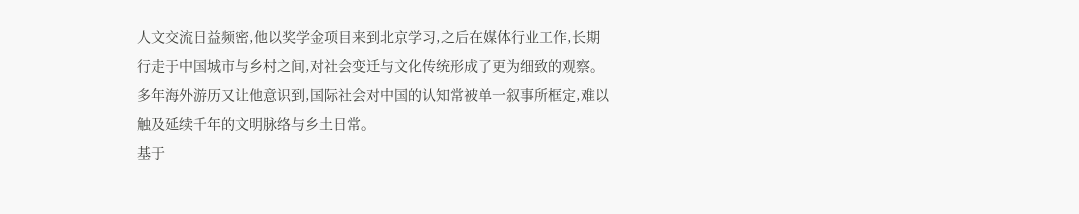人文交流日益频密,他以奖学金项目来到北京学习,之后在媒体行业工作,长期行走于中国城市与乡村之间,对社会变迁与文化传统形成了更为细致的观察。
多年海外游历又让他意识到,国际社会对中国的认知常被单一叙事所框定,难以触及延续千年的文明脉络与乡土日常。
基于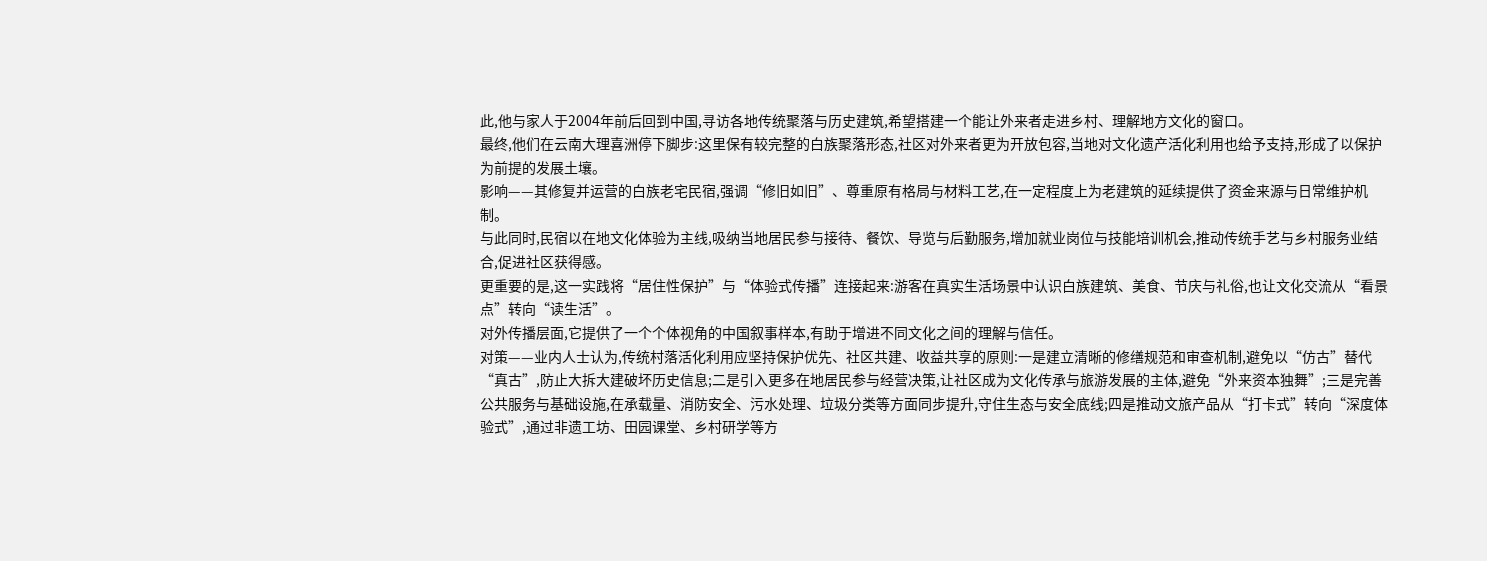此,他与家人于2004年前后回到中国,寻访各地传统聚落与历史建筑,希望搭建一个能让外来者走进乡村、理解地方文化的窗口。
最终,他们在云南大理喜洲停下脚步:这里保有较完整的白族聚落形态,社区对外来者更为开放包容,当地对文化遗产活化利用也给予支持,形成了以保护为前提的发展土壤。
影响——其修复并运营的白族老宅民宿,强调“修旧如旧”、尊重原有格局与材料工艺,在一定程度上为老建筑的延续提供了资金来源与日常维护机制。
与此同时,民宿以在地文化体验为主线,吸纳当地居民参与接待、餐饮、导览与后勤服务,增加就业岗位与技能培训机会,推动传统手艺与乡村服务业结合,促进社区获得感。
更重要的是,这一实践将“居住性保护”与“体验式传播”连接起来:游客在真实生活场景中认识白族建筑、美食、节庆与礼俗,也让文化交流从“看景点”转向“读生活”。
对外传播层面,它提供了一个个体视角的中国叙事样本,有助于增进不同文化之间的理解与信任。
对策——业内人士认为,传统村落活化利用应坚持保护优先、社区共建、收益共享的原则:一是建立清晰的修缮规范和审查机制,避免以“仿古”替代“真古”,防止大拆大建破坏历史信息;二是引入更多在地居民参与经营决策,让社区成为文化传承与旅游发展的主体,避免“外来资本独舞”;三是完善公共服务与基础设施,在承载量、消防安全、污水处理、垃圾分类等方面同步提升,守住生态与安全底线;四是推动文旅产品从“打卡式”转向“深度体验式”,通过非遗工坊、田园课堂、乡村研学等方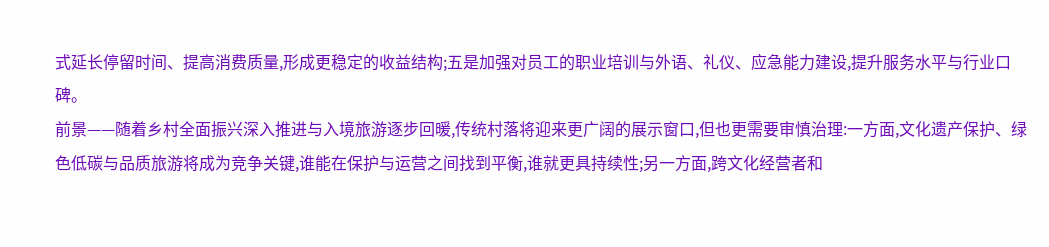式延长停留时间、提高消费质量,形成更稳定的收益结构;五是加强对员工的职业培训与外语、礼仪、应急能力建设,提升服务水平与行业口碑。
前景——随着乡村全面振兴深入推进与入境旅游逐步回暖,传统村落将迎来更广阔的展示窗口,但也更需要审慎治理:一方面,文化遗产保护、绿色低碳与品质旅游将成为竞争关键,谁能在保护与运营之间找到平衡,谁就更具持续性;另一方面,跨文化经营者和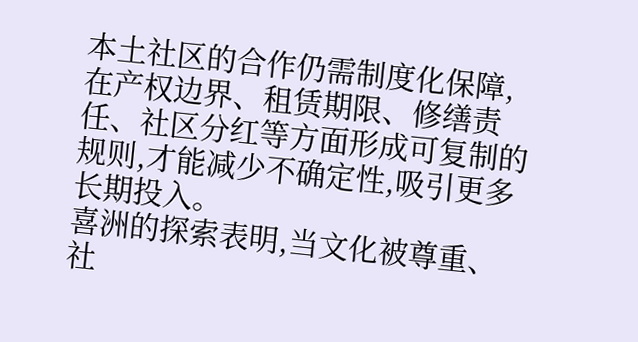本土社区的合作仍需制度化保障,在产权边界、租赁期限、修缮责任、社区分红等方面形成可复制的规则,才能减少不确定性,吸引更多长期投入。
喜洲的探索表明,当文化被尊重、社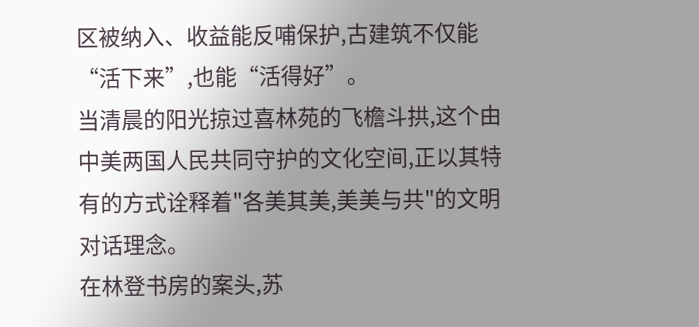区被纳入、收益能反哺保护,古建筑不仅能“活下来”,也能“活得好”。
当清晨的阳光掠过喜林苑的飞檐斗拱,这个由中美两国人民共同守护的文化空间,正以其特有的方式诠释着"各美其美,美美与共"的文明对话理念。
在林登书房的案头,苏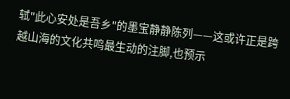轼"此心安处是吾乡"的墨宝静静陈列——这或许正是跨越山海的文化共鸣最生动的注脚,也预示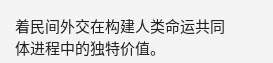着民间外交在构建人类命运共同体进程中的独特价值。